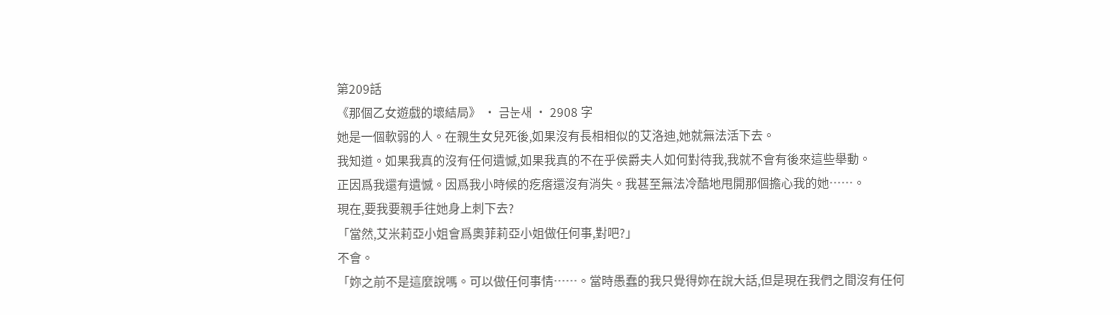第209話
《那個乙女遊戲的壞結局》 · 금눈새 · 2908 字
她是一個軟弱的人。在親生女兒死後,如果沒有長相相似的艾洛迪,她就無法活下去。
我知道。如果我真的沒有任何遺憾,如果我真的不在乎侯爵夫人如何對待我,我就不會有後來這些舉動。
正因爲我還有遺憾。因爲我小時候的疙瘩還沒有消失。我甚至無法冷酷地甩開那個擔心我的她……。
現在,要我要親手往她身上刺下去?
「當然,艾米莉亞小姐會爲奧菲莉亞小姐做任何事,對吧?」
不會。
「妳之前不是這麼說嗎。可以做任何事情……。當時愚蠢的我只覺得妳在說大話,但是現在我們之間沒有任何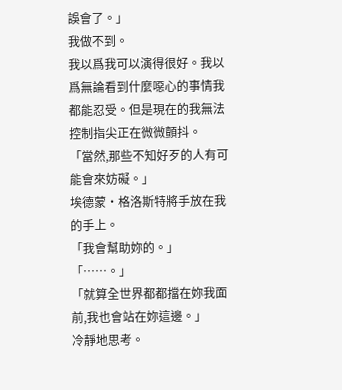誤會了。」
我做不到。
我以爲我可以演得很好。我以爲無論看到什麼噁心的事情我都能忍受。但是現在的我無法控制指尖正在微微顫抖。
「當然,那些不知好歹的人有可能會來妨礙。」
埃德蒙·格洛斯特將手放在我的手上。
「我會幫助妳的。」
「……。」
「就算全世界都都擋在妳我面前,我也會站在妳這邊。」
冷靜地思考。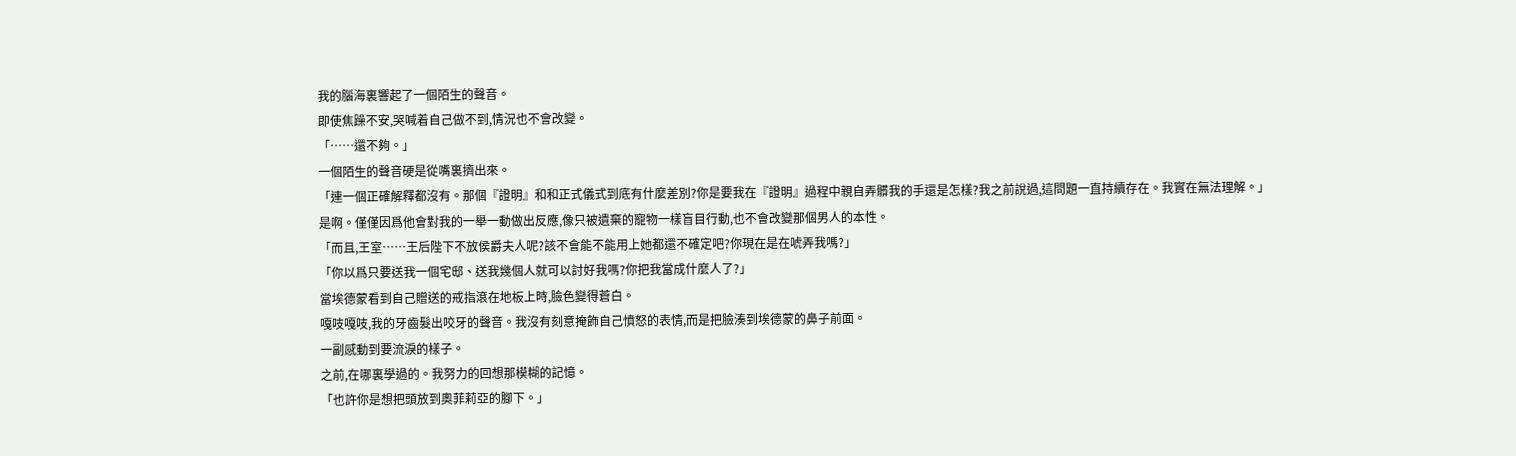我的腦海裏響起了一個陌生的聲音。
即使焦躁不安,哭喊着自己做不到,情況也不會改變。
「……還不夠。」
一個陌生的聲音硬是從嘴裏擠出來。
「連一個正確解釋都沒有。那個『證明』和和正式儀式到底有什麼差別?你是要我在『證明』過程中親自弄髒我的手還是怎樣?我之前說過,這問題一直持續存在。我實在無法理解。」
是啊。僅僅因爲他會對我的一舉一動做出反應,像只被遺棄的寵物一樣盲目行動,也不會改變那個男人的本性。
「而且,王室……王后陛下不放侯爵夫人呢?該不會能不能用上她都還不確定吧?你現在是在唬弄我嗎?」
「你以爲只要送我一個宅邸、送我幾個人就可以討好我嗎?你把我當成什麼人了?」
當埃德蒙看到自己贈送的戒指滾在地板上時,臉色變得蒼白。
嘎吱嘎吱,我的牙齒髮出咬牙的聲音。我沒有刻意掩飾自己憤怒的表情,而是把臉湊到埃德蒙的鼻子前面。
一副感動到要流淚的樣子。
之前,在哪裏學過的。我努力的回想那模糊的記憶。
「也許你是想把頭放到奧菲莉亞的腳下。」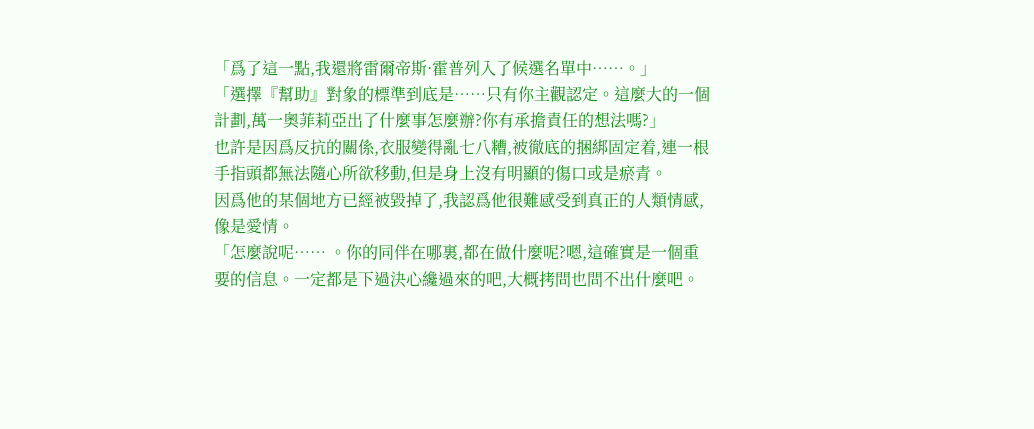「爲了這一點,我還將雷爾帝斯·霍普列入了候選名單中……。」
「選擇『幫助』對象的標準到底是……只有你主觀認定。這麼大的一個計劃,萬一奧菲莉亞出了什麼事怎麼辦?你有承擔責任的想法嗎?」
也許是因爲反抗的關係,衣服變得亂七八糟,被徹底的捆綁固定着,連一根手指頭都無法隨心所欲移動,但是身上沒有明顯的傷口或是瘀青。
因爲他的某個地方已經被毀掉了,我認爲他很難感受到真正的人類情感,像是愛情。
「怎麼說呢…… 。你的同伴在哪裏,都在做什麼呢?嗯,這確實是一個重要的信息。一定都是下過決心纔過來的吧,大概拷問也問不出什麼吧。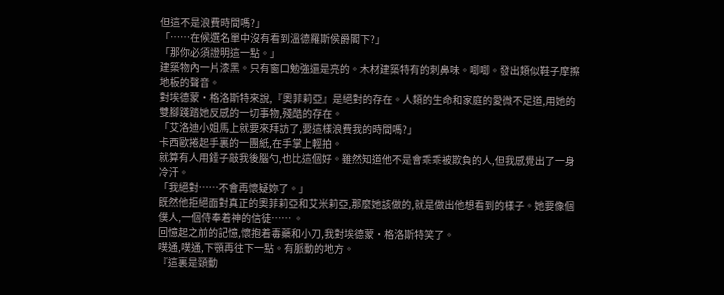但這不是浪費時間嗎?」
「……在候選名單中沒有看到溫德羅斯侯爵閣下?」
「那你必須證明這一點。」
建築物內一片漆黑。只有窗口勉強還是亮的。木材建築特有的刺鼻味。唧唧。發出類似鞋子摩擦地板的聲音。
對埃德蒙·格洛斯特來說,『奧菲莉亞』是絕對的存在。人類的生命和家庭的愛微不足道,用她的雙腳踐踏她反感的一切事物,殘酷的存在。
「艾洛迪小姐馬上就要來拜訪了,要這樣浪費我的時間嗎?」
卡西歐捲起手裏的一團紙,在手掌上輕拍。
就算有人用錘子敲我後腦勺,也比這個好。雖然知道他不是會乖乖被欺負的人,但我感覺出了一身冷汗。
「我絕對……不會再懷疑妳了。」
既然他拒絕面對真正的奧菲莉亞和艾米莉亞,那麼她該做的,就是做出他想看到的樣子。她要像個僕人,一個侍奉着神的信徒…… 。
回憶起之前的記憶,懷抱着毒藥和小刀,我對埃德蒙·格洛斯特笑了。
噗通,噗通,下顎再往下一點。有脈動的地方。
『這裏是頸動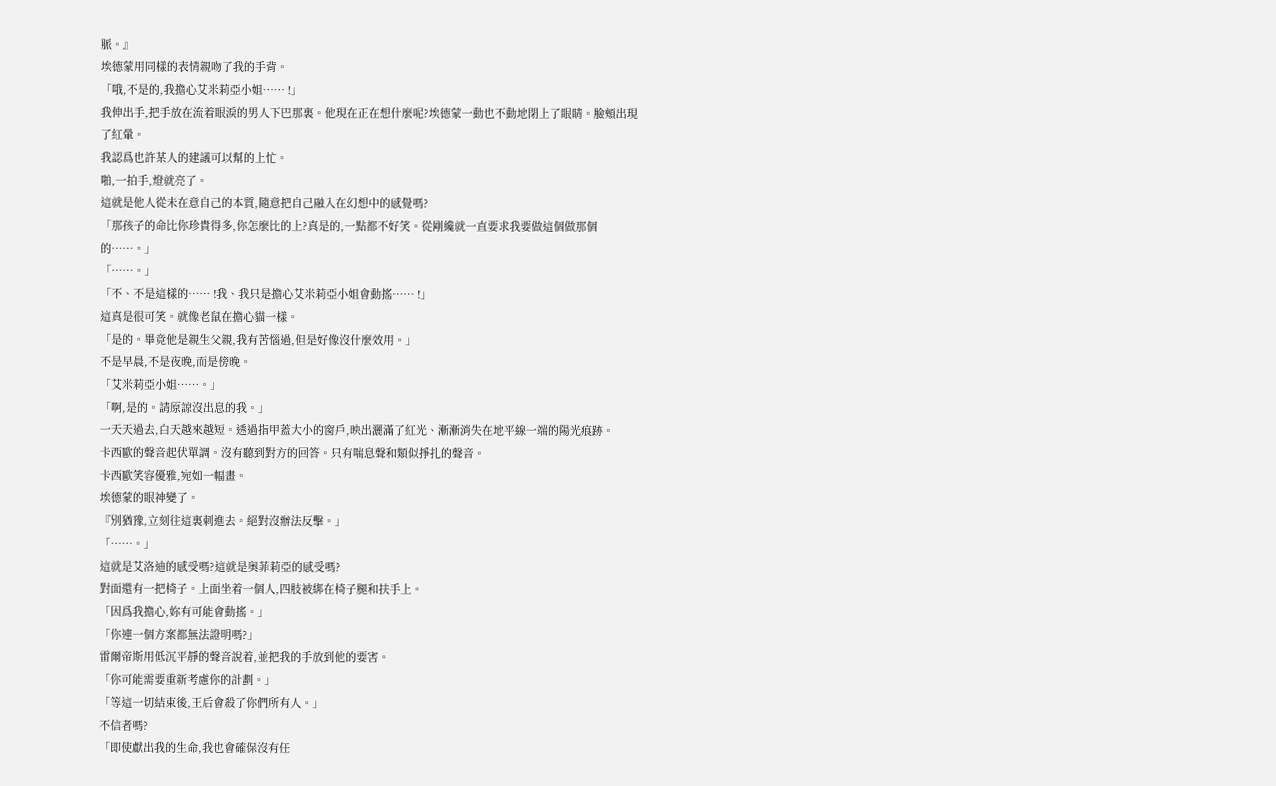脈。』
埃德蒙用同樣的表情親吻了我的手背。
「哦,不是的,我擔心艾米莉亞小姐…… !」
我伸出手,把手放在流着眼淚的男人下巴那裏。他現在正在想什麼呢?埃德蒙一動也不動地閉上了眼睛。臉頰出現了紅暈。
我認爲也許某人的建議可以幫的上忙。
啪,一拍手,燈就亮了。
這就是他人從未在意自己的本質,隨意把自己融入在幻想中的感覺嗎?
「那孩子的命比你珍貴得多,你怎麼比的上?真是的,一點都不好笑。從剛纔就一直要求我要做這個做那個的……。」
「……。」
「不、不是這樣的…… !我、我只是擔心艾米莉亞小姐會動搖…… !」
這真是很可笑。就像老鼠在擔心貓一樣。
「是的。畢竟他是親生父親,我有苦惱過,但是好像沒什麼效用。」
不是早晨,不是夜晚,而是傍晚。
「艾米莉亞小姐……。」
「啊,是的。請原諒沒出息的我。」
一天天過去,白天越來越短。透過指甲蓋大小的窗戶,映出灑滿了紅光、漸漸消失在地平線一端的陽光痕跡。
卡西歐的聲音起伏單調。沒有聽到對方的回答。只有喘息聲和類似掙扎的聲音。
卡西歐笑容優雅,宛如一幅畫。
埃德蒙的眼神變了。
『別猶豫,立刻往這裏刺進去。絕對沒辦法反擊。」
「……。」
這就是艾洛迪的感受嗎?這就是奧菲莉亞的感受嗎?
對面還有一把椅子。上面坐着一個人,四肢被綁在椅子腿和扶手上。
「因爲我擔心,妳有可能會動搖。」
「你連一個方案都無法證明嗎?」
雷爾帝斯用低沉平靜的聲音說着,並把我的手放到他的要害。
「你可能需要重新考慮你的計劃。」
「等這一切結束後,王后會殺了你們所有人。」
不信者嗎?
「即使獻出我的生命,我也會確保沒有任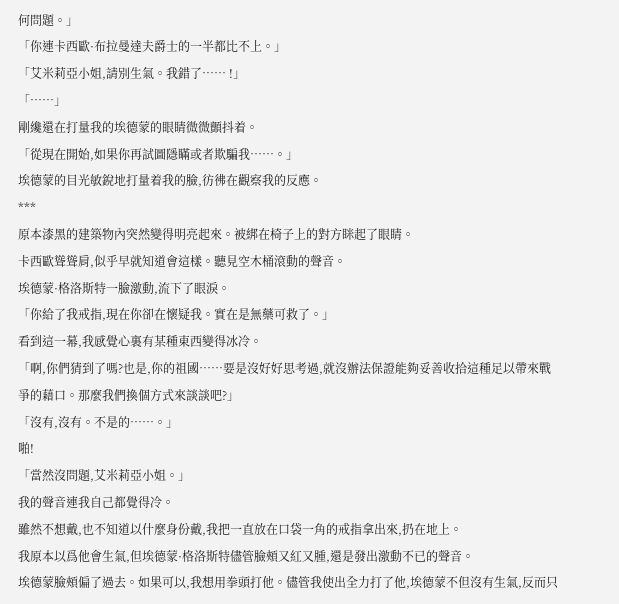何問題。」
「你連卡西歐·布拉曼達夫爵士的一半都比不上。」
「艾米莉亞小姐,請別生氣。我錯了…… !」
「……」
剛纔還在打量我的埃德蒙的眼睛微微顫抖着。
「從現在開始,如果你再試圖隱瞞或者欺騙我……。」
埃德蒙的目光敏銳地打量着我的臉,彷彿在觀察我的反應。
***
原本漆黑的建築物內突然變得明亮起來。被綁在椅子上的對方眯起了眼睛。
卡西歐聳聳肩,似乎早就知道會這樣。聽見空木桶滾動的聲音。
埃德蒙·格洛斯特一臉激動,流下了眼淚。
「你給了我戒指,現在你卻在懷疑我。實在是無藥可救了。」
看到這一幕,我感覺心裏有某種東西變得冰冷。
「啊,你們猜到了嗎?也是,你的祖國……要是沒好好思考過,就沒辦法保證能夠妥善收拾這種足以帶來戰爭的藉口。那麼我們換個方式來談談吧?」
「沒有,沒有。不是的……。」
啪!
「當然沒問題,艾米莉亞小姐。」
我的聲音連我自己都覺得冷。
雖然不想戴,也不知道以什麼身份戴,我把一直放在口袋一角的戒指拿出來,扔在地上。
我原本以爲他會生氣,但埃德蒙·格洛斯特儘管臉頰又紅又腫,還是發出激動不已的聲音。
埃德蒙臉頰偏了過去。如果可以,我想用拳頭打他。儘管我使出全力打了他,埃德蒙不但沒有生氣,反而只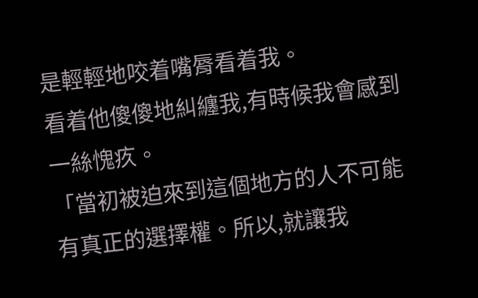是輕輕地咬着嘴脣看着我。
看着他傻傻地糾纏我,有時候我會感到一絲愧疚。
「當初被迫來到這個地方的人不可能有真正的選擇權。所以,就讓我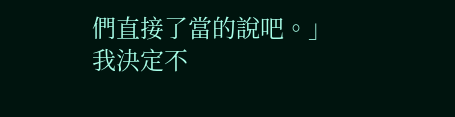們直接了當的說吧。」
我決定不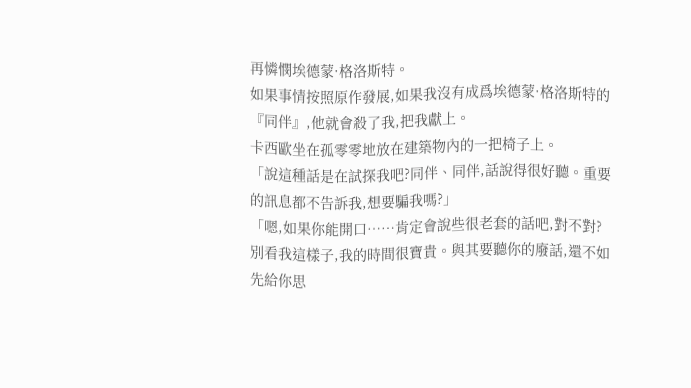再憐憫埃德蒙·格洛斯特。
如果事情按照原作發展,如果我沒有成爲埃德蒙·格洛斯特的『同伴』,他就會殺了我,把我獻上。
卡西歐坐在孤零零地放在建築物內的一把椅子上。
「說這種話是在試探我吧?同伴、同伴,話說得很好聽。重要的訊息都不告訴我,想要騙我嗎?」
「嗯,如果你能開口……肯定會說些很老套的話吧,對不對?別看我這樣子,我的時間很寶貴。與其要聽你的廢話,還不如先給你思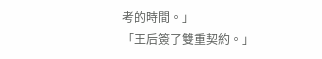考的時間。」
「王后簽了雙重契約。」